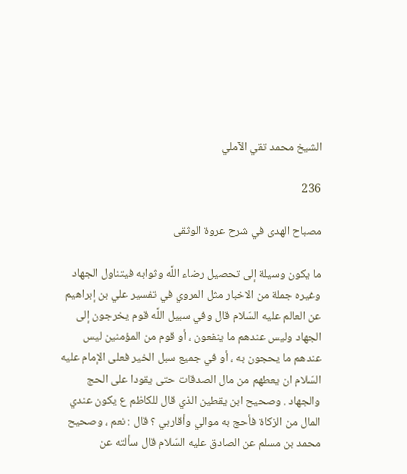الشيخ محمد تقي الآملي

236

مصباح الهدى في شرح عروة الوثقى

ما يكون وسيلة إلى تحصيل رضاء اللَّه وثوابه فيتناول الجهاد وغيره جملة من الاخبار مثل المروي في تفسير علي بن إبراهيم عن العالم عليه السّلام قال وفي سبيل اللَّه قوم يخرجون إلى الجهاد وليس عندهم ما ينفعون ، أو قوم من المؤمنين ليس عندهم ما يحجون به ، أو في جميع سبل الخير فعلى الإمام عليه السّلام ان يعطهم من مال الصدقات حتى يقودا على الحج والجهاد . وصحيح ابن يقطين الذي قال للكاظم ع يكون عندي المال من الزكاة فأحج به موالي وأقاربي ؟ قال : نعم ، وصحيح محمد بن مسلم عن الصادق عليه السّلام قال سألته عن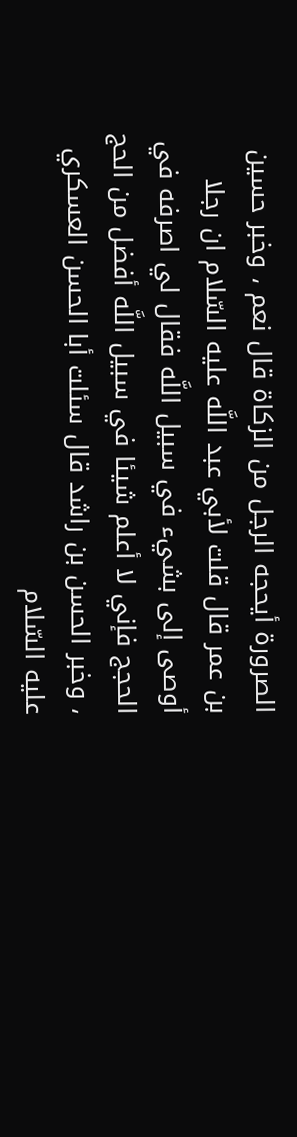الصرورة أيحجه الرجل من الزكاة قال نعم ، وخبر حسين بن عمر قال قلت لأبي عبد اللَّه عليه السّلام ان رجلا أوصى إلى بشيء في سبيل اللَّه فقال لي اصرفه في الحجج فإني لا أعلم شيئا في سبيل اللَّه أفضل من الحج ، وخبر الحسن بن راشد قال سئلت أبا الحسن العسكري عليه السّلام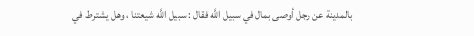بالمدينة عن رجل أوصى بمال في سبيل اللَّه فقال : سبيل اللَّه شيعتنا ، وهل يشترط في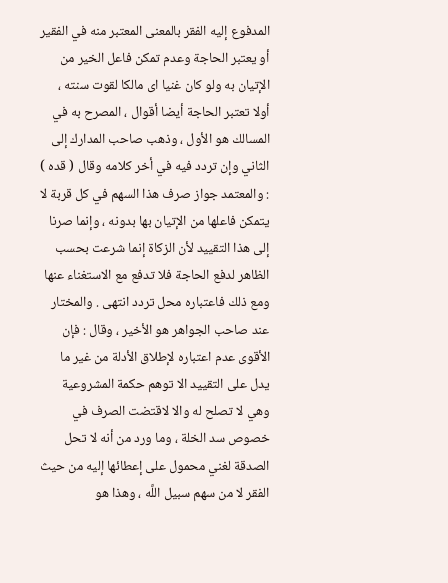المدفوع إليه الفقر بالمعنى المعتبر منه في الفقير أو يعتبر الحاجة وعدم تمكن فاعل الخير من الإتيان به ولو كان غنيا اى مالكا لقوت سنته ، أولا تعتبر الحاجة أيضا أقوال ، المصرح به في المسالك هو الأول ، وذهب صاحب المدارك إلى الثاني وإن تردد فيه في أخر كلامه وقال ( قده ) : والمعتمد جواز صرف هذا السهم في كل قربة لا يتمكن فاعلها من الإتيان بها بدونه ، وإنما صرنا إلى هذا التقييد لأن الزكاة إنما شرعت بحسب الظاهر لدفع الحاجة فلا تدفع مع الاستغناء عنها ومع ذلك فاعتباره محل تردد انتهى . والمختار عند صاحب الجواهر هو الأخير ، وقال : فإن الأقوى عدم اعتباره لإطلاق الأدلة من غير ما يدل على التقييد الا توهم حكمة المشروعية وهي لا تصلح له والا لاقتضت الصرف في خصوص سد الخلة ، وما ورد من أنه لا تحل الصدقة لغني محمول على إعطائها إليه من حيث الفقر لا من سهم سبيل اللَّه ، وهذا هو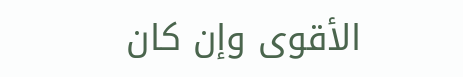الأقوى وإن كان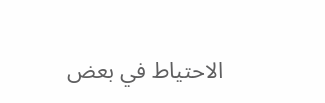الاحتياط في بعض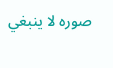صوره لا ينبغي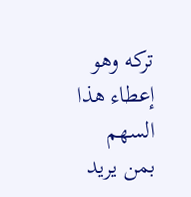تركه وهو إعطاء هذا السهم بمن يريد